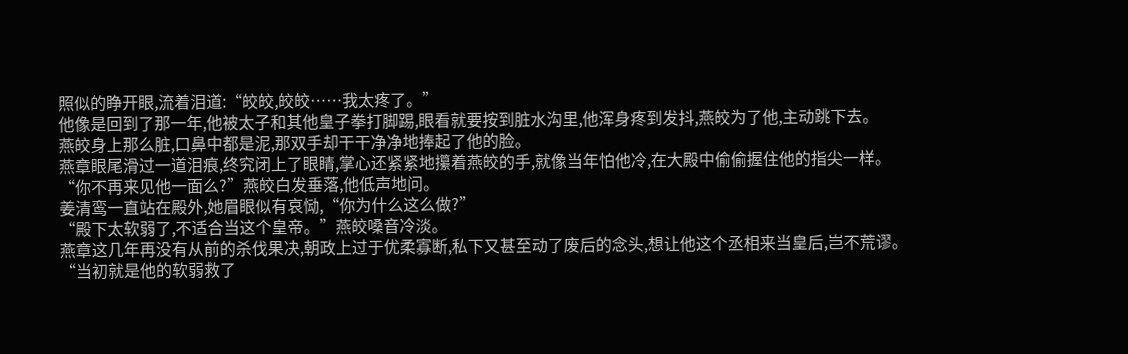照似的睁开眼,流着泪道:“皎皎,皎皎……我太疼了。”
他像是回到了那一年,他被太子和其他皇子拳打脚踢,眼看就要按到脏水沟里,他浑身疼到发抖,燕皎为了他,主动跳下去。
燕皎身上那么脏,口鼻中都是泥,那双手却干干净净地捧起了他的脸。
燕章眼尾滑过一道泪痕,终究闭上了眼睛,掌心还紧紧地攥着燕皎的手,就像当年怕他冷,在大殿中偷偷握住他的指尖一样。
“你不再来见他一面么?”燕皎白发垂落,他低声地问。
姜清鸾一直站在殿外,她眉眼似有哀恸,“你为什么这么做?”
“殿下太软弱了,不适合当这个皇帝。”燕皎嗓音冷淡。
燕章这几年再没有从前的杀伐果决,朝政上过于优柔寡断,私下又甚至动了废后的念头,想让他这个丞相来当皇后,岂不荒谬。
“当初就是他的软弱救了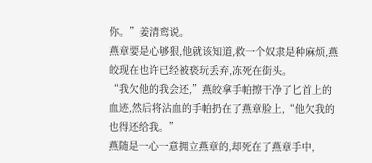你。”姜清鸾说。
燕章要是心够狠,他就该知道,救一个奴隶是种麻烦,燕皎现在也许已经被亵玩丢弃,冻死在街头。
“我欠他的我会还,”燕皎拿手帕擦干净了匕首上的血迹,然后将沾血的手帕扔在了燕章脸上,“他欠我的也得还给我。”
燕随是一心一意拥立燕章的,却死在了燕章手中,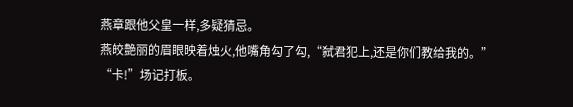燕章跟他父皇一样,多疑猜忌。
燕皎艶丽的眉眼映着烛火,他嘴角勾了勾,“弑君犯上,还是你们教给我的。”
“卡!”场记打板。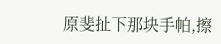原斐扯下那块手帕,擦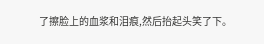了擦脸上的血浆和泪痕,然后抬起头笑了下。